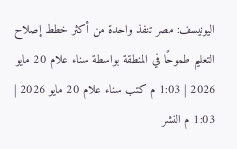اليونيسف: مصر تنفذ واحدة من أكثر خطط إصلاح التعليم طموحًا في المنطقة بواسطة سناء علام 20 مايو 2026 | 1:03 م كتب سناء علام 20 مايو 2026 | 1:03 م النشر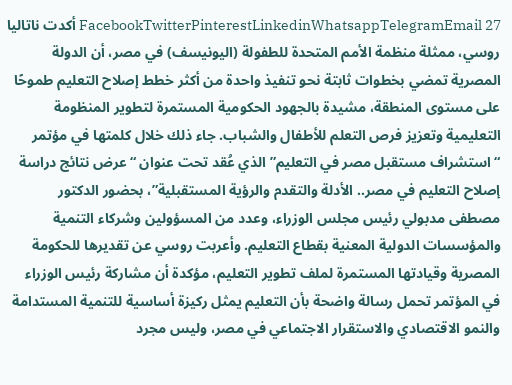FacebookTwitterPinterestLinkedinWhatsappTelegramEmail 27 أكدت ناتاليا روسي، ممثلة منظمة الأمم المتحدة للطفولة (اليونيسف) في مصر، أن الدولة المصرية تمضي بخطوات ثابتة نحو تنفيذ واحدة من أكثر خطط إصلاح التعليم طموحًا على مستوى المنطقة، مشيدة بالجهود الحكومية المستمرة لتطوير المنظومة التعليمية وتعزيز فرص التعلم للأطفال والشباب. جاء ذلك خلال كلمتها في مؤتمر “استشراف مستقبل مصر في التعليم” الذي عُقد تحت عنوان “عرض نتائج دراسة إصلاح التعليم في مصر.. الأدلة والتقدم والرؤية المستقبلية”، بحضور الدكتور مصطفى مدبولي رئيس مجلس الوزراء، وعدد من المسؤولين وشركاء التنمية والمؤسسات الدولية المعنية بقطاع التعليم. وأعربت روسي عن تقديرها للحكومة المصرية وقيادتها المستمرة لملف تطوير التعليم، مؤكدة أن مشاركة رئيس الوزراء في المؤتمر تحمل رسالة واضحة بأن التعليم يمثل ركيزة أساسية للتنمية المستدامة والنمو الاقتصادي والاستقرار الاجتماعي في مصر، وليس مجرد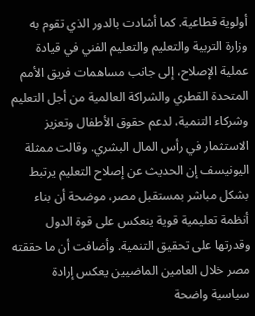أولوية قطاعية. كما أشادت بالدور الذي تقوم به وزارة التربية والتعليم والتعليم الفني في قيادة عملية الإصلاح، إلى جانب مساهمات فريق الأمم المتحدة القطري والشراكة العالمية من أجل التعليم وشركاء التنمية، لدعم حقوق الأطفال وتعزيز الاستثمار في رأس المال البشري. وقالت ممثلة اليونيسف إن الحديث عن إصلاح التعليم يرتبط بشكل مباشر بمستقبل مصر، موضحة أن بناء أنظمة تعليمية قوية ينعكس على قوة الدول وقدرتها على تحقيق التنمية. وأضافت أن ما حققته مصر خلال العامين الماضيين يعكس إرادة سياسية واضحة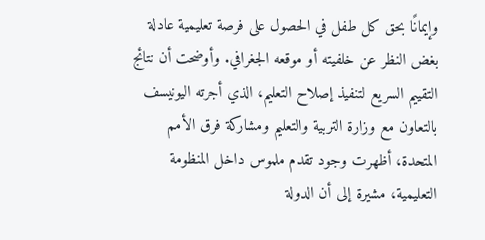وإيمانًا بحق كل طفل في الحصول على فرصة تعليمية عادلة بغض النظر عن خلفيته أو موقعه الجغرافي. وأوضحت أن نتائج التقييم السريع لتنفيذ إصلاح التعليم، الذي أجرته اليونيسف بالتعاون مع وزارة التربية والتعليم ومشاركة فرق الأمم المتحدة، أظهرت وجود تقدم ملموس داخل المنظومة التعليمية، مشيرة إلى أن الدولة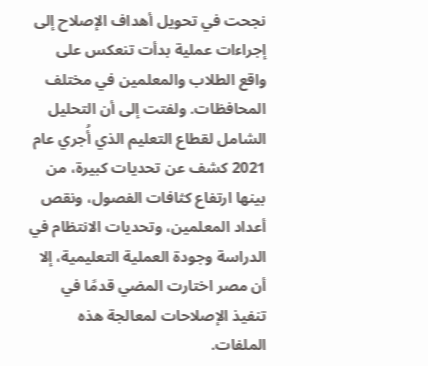نجحت في تحويل أهداف الإصلاح إلى إجراءات عملية بدأت تنعكس على واقع الطلاب والمعلمين في مختلف المحافظات. ولفتت إلى أن التحليل الشامل لقطاع التعليم الذي أُجري عام 2021 كشف عن تحديات كبيرة، من بينها ارتفاع كثافات الفصول، ونقص أعداد المعلمين، وتحديات الانتظام في الدراسة وجودة العملية التعليمية، إلا أن مصر اختارت المضي قدمًا في تنفيذ الإصلاحات لمعالجة هذه الملفات.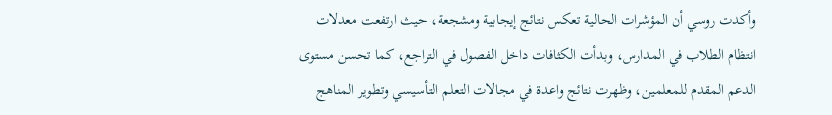وأكدت روسي أن المؤشرات الحالية تعكس نتائج إيجابية ومشجعة، حيث ارتفعت معدلات انتظام الطلاب في المدارس، وبدأت الكثافات داخل الفصول في التراجع، كما تحسن مستوى الدعم المقدم للمعلمين، وظهرت نتائج واعدة في مجالات التعلم التأسيسي وتطوير المناهج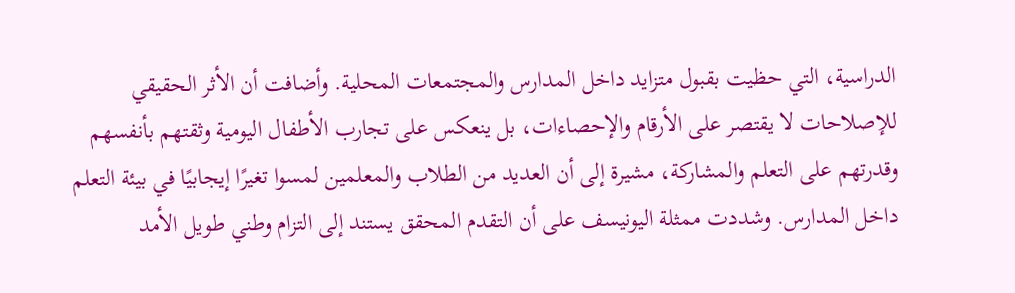الدراسية، التي حظيت بقبول متزايد داخل المدارس والمجتمعات المحلية. وأضافت أن الأثر الحقيقي للإصلاحات لا يقتصر على الأرقام والإحصاءات، بل ينعكس على تجارب الأطفال اليومية وثقتهم بأنفسهم وقدرتهم على التعلم والمشاركة، مشيرة إلى أن العديد من الطلاب والمعلمين لمسوا تغيرًا إيجابيًا في بيئة التعلم داخل المدارس. وشددت ممثلة اليونيسف على أن التقدم المحقق يستند إلى التزام وطني طويل الأمد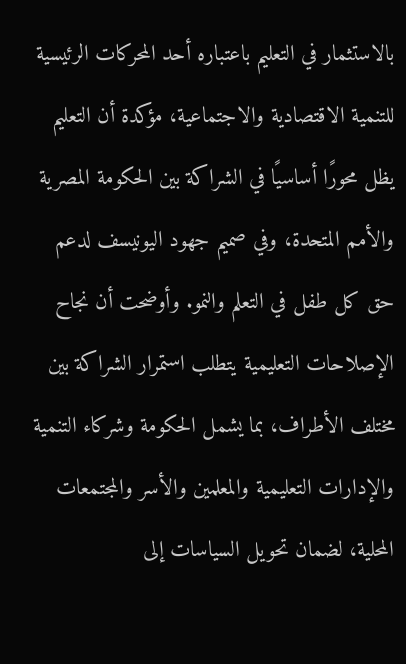بالاستثمار في التعليم باعتباره أحد المحركات الرئيسية للتنمية الاقتصادية والاجتماعية، مؤكدة أن التعليم يظل محورًا أساسيًا في الشراكة بين الحكومة المصرية والأمم المتحدة، وفي صميم جهود اليونيسف لدعم حق كل طفل في التعلم والنمو. وأوضحت أن نجاح الإصلاحات التعليمية يتطلب استمرار الشراكة بين مختلف الأطراف، بما يشمل الحكومة وشركاء التنمية والإدارات التعليمية والمعلمين والأسر والمجتمعات المحلية، لضمان تحويل السياسات إلى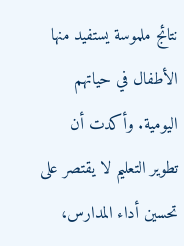نتائج ملموسة يستفيد منها الأطفال في حياتهم اليومية. وأكدت أن تطوير التعليم لا يقتصر على تحسين أداء المدارس،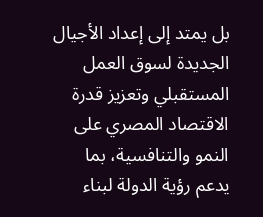بل يمتد إلى إعداد الأجيال الجديدة لسوق العمل المستقبلي وتعزيز قدرة الاقتصاد المصري على النمو والتنافسية، بما يدعم رؤية الدولة لبناء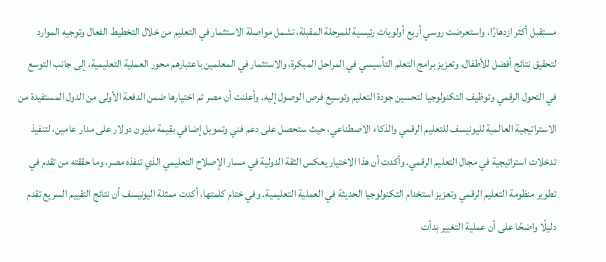مستقبل أكثر ازدهارًا. واستعرضت روسي أربع أولويات رئيسية للمرحلة المقبلة، تشمل مواصلة الاستثمار في التعليم من خلال التخطيط الفعال وتوجيه الموارد لتحقيق نتائج أفضل للأطفال، وتعزيز برامج التعلم التأسيسي في المراحل المبكرة، والاستثمار في المعلمين باعتبارهم محور العملية التعليمية، إلى جانب التوسع في التحول الرقمي وتوظيف التكنولوجيا لتحسين جودة التعليم وتوسيع فرص الوصول إليه. وأعلنت أن مصر تم اختيارها ضمن الدفعة الأولى من الدول المستفيدة من الاستراتيجية العالمية لليونيسف للتعليم الرقمي والذكاء الاصطناعي، حيث ستحصل على دعم فني وتمويل إضافي بقيمة مليون دولار على مدار عامين، لتنفيذ تدخلات استراتيجية في مجال التعليم الرقمي. وأكدت أن هذا الاختيار يعكس الثقة الدولية في مسار الإصلاح التعليمي الذي تنفذه مصر، وما حققته من تقدم في تطوير منظومة التعليم الرقمي وتعزيز استخدام التكنولوجيا الحديثة في العملية التعليمية. وفي ختام كلمتها، أكدت ممثلة اليونيسف أن نتائج التقييم السريع تقدم دليلًا واضحًا على أن عملية التغيير بدأت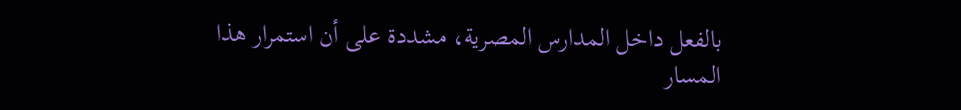بالفعل داخل المدارس المصرية، مشددة على أن استمرار هذا المسار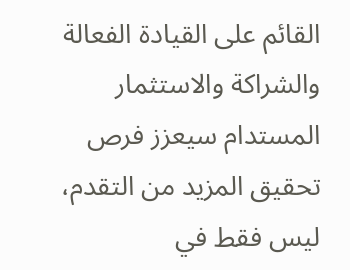القائم على القيادة الفعالة والشراكة والاستثمار المستدام سيعزز فرص تحقيق المزيد من التقدم، ليس فقط في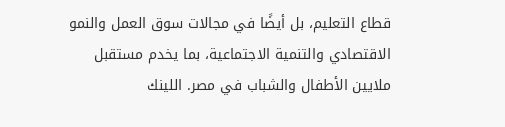قطاع التعليم، بل أيضًا في مجالات سوق العمل والنمو الاقتصادي والتنمية الاجتماعية، بما يخدم مستقبل ملايين الأطفال والشباب في مصر. اللينك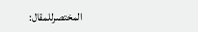المختصرللمقال: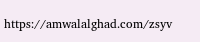https://amwalalghad.com/zsyv